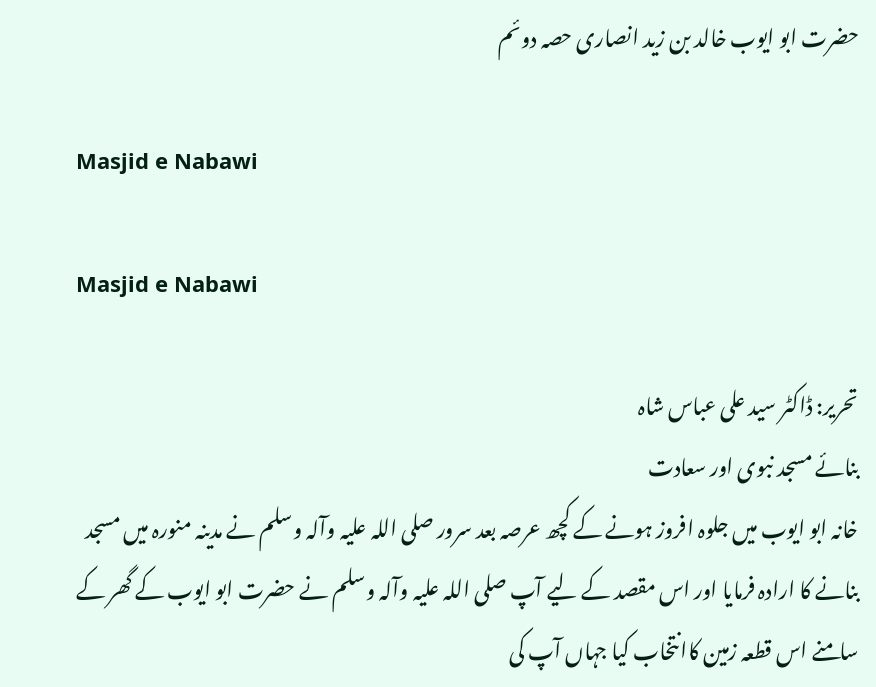حضرت ابو ایوب خالد بن زید انصاری حصہ دوئم

Masjid e Nabawi

Masjid e Nabawi

تحریر: ڈاکٹر سید علی عباس شاہ
بنائے مسجد نبوی اور سعادت
خانہ ابو ایوب میں جلوہ افروز ہونے کے کچھ عرصہ بعد سرور صلی اللہ علیہ وآلہ وسلم نے مدینہ منورہ میں مسجد بنانے کا ارادہ فرمایا اور اس مقصد کے لیے آپ صلی اللہ علیہ وآلہ وسلم نے حضرت ابو ایوب کے گھر کے سامنے اس قطعہ زمین کاانتخاب کیا جہاں آپ کی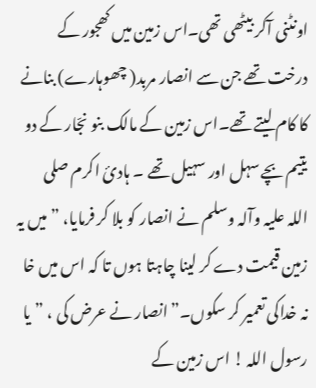اونٹنی آکر بیٹھی تھی۔اس زمین میں کھجور کے درخت تھے جن سے انصار مربد( چھوہارے) بنانے کا کام لیتے تھے۔اس زمین کے مالک بنو نجّار کے دو یتیم بچے سہل اور سہیل تھے ۔ ہادیٔ اکرم صلی اللہ علیہ وآلہ وسلم نے انصار کو بلا کر فرمایا، ”میں یہ زمین قیمت دے کر لینا چاہتا ہوں تا کہ اس میں خا نہ خداکی تعمیر کر سکوں۔”انصار نے عرض کی ، ”یا رسول اللہ ! اس زمین کے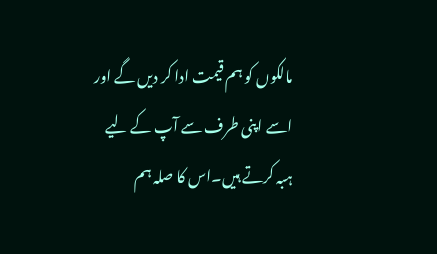مالکوں کو ہم قیمت ادا کر دیں گے اور اسے اپنی طرف سے آپ کے لیے ہبہ کرتے ہیں۔اس کا صلہ ہم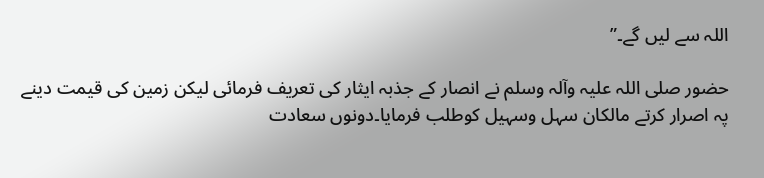اللہ سے لیں گے۔”

حضور صلی اللہ علیہ وآلہ وسلم نے انصار کے جذبہ ایثار کی تعریف فرمائی لیکن زمین کی قیمت دینے پہ اصرار کرتے مالکان سہل وسہیل کوطلب فرمایا۔دونوں سعادت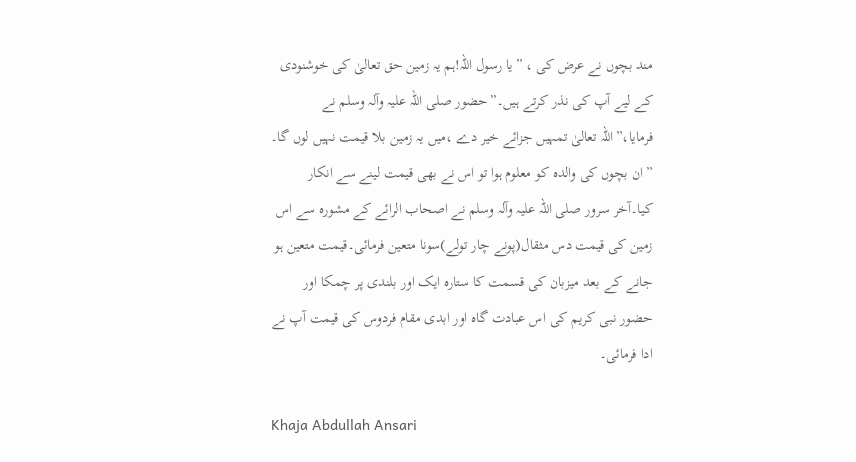مند بچوں نے عرض کی ، ”یا رسول اللہ!ہم یہ زمین حق تعالیٰ کی خوشنودی کے لیے آپ کی نذر کرتے ہیں۔”حضور صلی اللہ علیہ وآلہ وسلم نے فرمایا،”اللہ تعالیٰ تمہیں جزائے خیر دے ،میں یہ زمین بلا قیمت نہیں لوں گا۔ ” ان بچوں کی والدہ کو معلوم ہوا تو اس نے بھی قیمت لینے سے انکار کیا۔آخر سرور صلی اللہ علیہ وآلہ وسلم نے اصحاب الرائے کے مشورہ سے اس زمین کی قیمت دس مثقال(پونے چار تولے)سونا متعین فرمائی۔قیمت متعین ہو جانے کے بعد میزبان کی قسمت کا ستارہ ایک اور بلندی پر چمکا اور حضور نبی کریم کی اس عبادت گاہ اور ابدی مقام فردوس کی قیمت آپ نے ادا فرمائی۔

Khaja Abdullah Ansari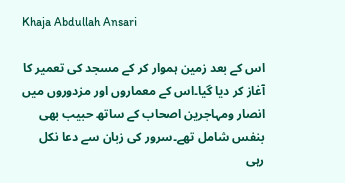Khaja Abdullah Ansari

اس کے بعد زمین ہموار کر کے مسجد کی تعمیر کا آغاز کر دیا گیا۔اس کے معماروں اور مزدوروں میں انصار ومہاجرین اصحاب کے ساتھ حبیب بھی بنفس شامل تھے۔سرور کی زبان سے دعا نکل رہی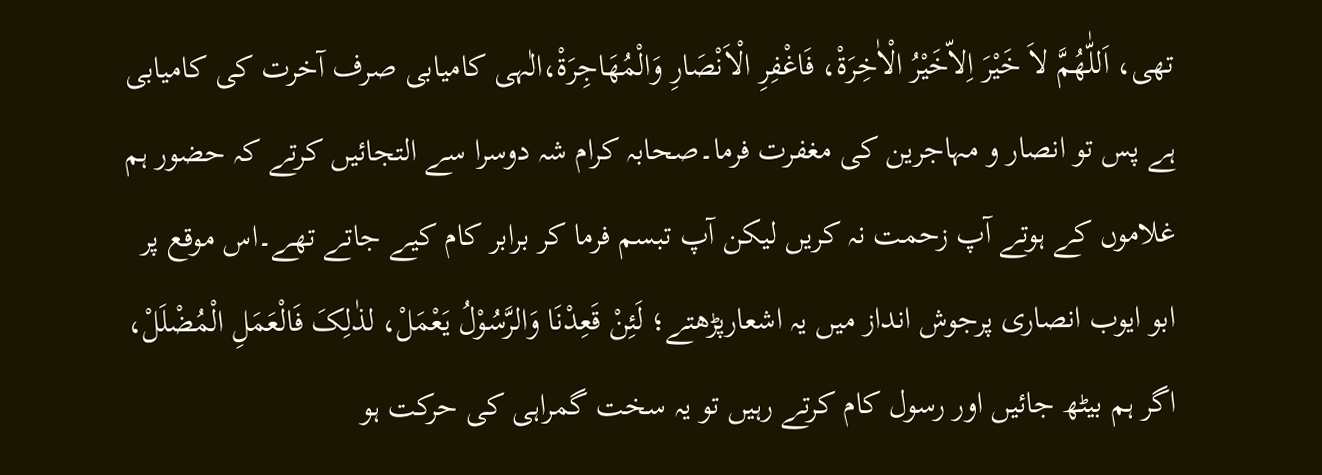تھی، اَللّٰھُمَّ لاَ خَیْرَ اِلاّخَیْرُ الْاٰخِرَةْ، فَاغْفِرِ الْاَنْصَارِ وَالْمُھَاجِرَةْ،الٰہی کامیابی صرف آخرت کی کامیابی ہے پس تو انصار و مہاجرین کی مغفرت فرما۔صحابہ کرام شہ دوسرا سے التجائیں کرتے کہ حضور ہم غلاموں کے ہوتے آپ زحمت نہ کریں لیکن آپ تبسم فرما کر برابر کام کیے جاتے تھے۔اس موقع پر ابو ایوب انصاری پرجوش انداز میں یہ اشعارپڑھتے؛ لَئِنْ قَعِدْنَا وَالرَّسُوْلُ یَعْمَلْ، لذٰلِکَ فَالْعَمَلِ الْمُضْلَلْ، اگر ہم بیٹھ جائیں اور رسول کام کرتے رہیں تو یہ سخت گمراہی کی حرکت ہو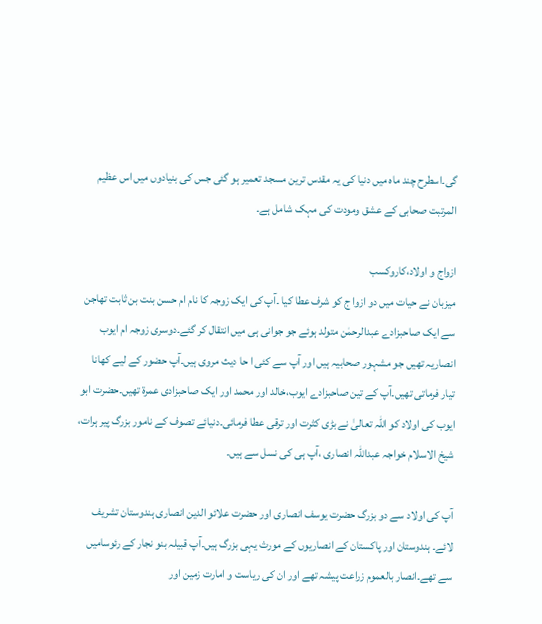گی۔اسطرح چند ماہ میں دنیا کی یہ مقدس ترین مسجد تعمیر ہو گئی جس کی بنیادوں میں اس عظیم المرتبت صحابی کے عشق ومودت کی مہک شامل ہے۔

ازواج و اولاد،کاروکسب
میزبان نے حیات میں دو ازوا ج کو شرف عطا کیا ۔آپ کی ایک زوجہ کا نام ام حسن بنت بن ثابت تھاجن سے ایک صاحبزادے عبدالرحمٰن متولد ہوئے جو جوانی ہی میں انتقال کر گئے۔دوسری زوجہ ام ایوب انصاریہ تھیں جو مشہور صحابیہ ہیں اور آپ سے کئی ا حا دیث مروی ہیں۔آپ حضور کے لیے کھانا تیار فرماتی تھیں۔آپ کے تین صاحبزادے ایوب،خالد اور محمد اور ایک صاحبزادی عمرة تھیں۔حضرت ابو ایوب کی اولاد کو اللہ تعالیٰ نے بڑی کثرت اور ترقی عطا فرمائی۔دنیائے تصوف کے نامور بزرگ پیر ہرات، شیخ الاسلام خواجہ عبداللہ انصاری ،آپ ہی کی نسل سے ہیں۔

آپ کی اولاد سے دو بزرگ حضرت یوسف انصاری اور حضرت علائو الدین انصاری ہندوستان تشریف لائے۔ ہندوستان اور پاکستان کے انصاریوں کے مورث یہی بزرگ ہیں۔آپ قبیلہ بنو نجار کے رئوسامیں سے تھے۔انصار بالعموم زراعت پیشہ تھے اور ان کی ریاست و امارت زمین اور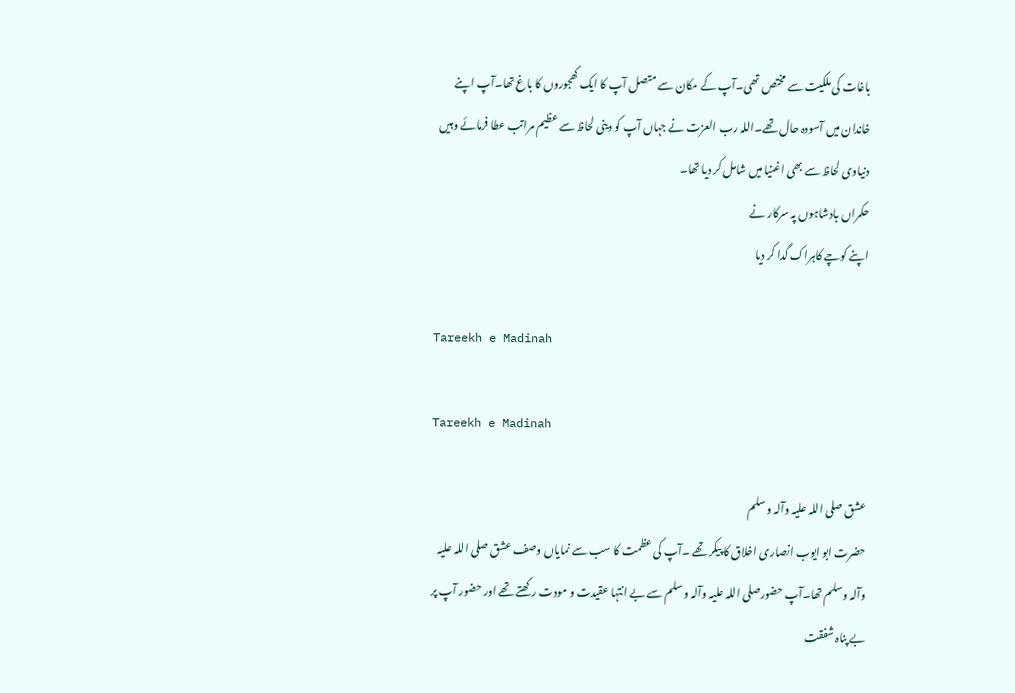باغات کی ملکیت سے مختص تھی۔آپ کے مکان سے متصل آپ کا ایک کھجوروں کا باغ تھا۔آپ اپنے خاندان میں آسودہ حال تھے۔اللہ رب العزت نے جہاں آپ کو دینی لحاظ سے عظیم مراتب عطا فرمائے وہیں دنیاوی لحاظ سے بھی اغنیا میں شامل کر دیا تھا۔
حکمراں بادشاہوں پہ سرکار نے
اپنے کوچے کاہراک گدا کر دیا

Tareekh e Madinah

Tareekh e Madinah

عشق صلی اللہ علیہ وآلہ وسلم
حضرت ابو ایوب انصاری اخلاق کا پیکر تھے ۔آپ کی عظمت کا سب سے نمایاں وصف عشق صلی اللہ علیہ وآلہ وسلم تھا۔آپ حضورصلی اللہ علیہ وآلہ وسلم سے بے انتہا عقیدت و مودت رکھتے تھے اور حضور آپ پر بے پناہ شفقت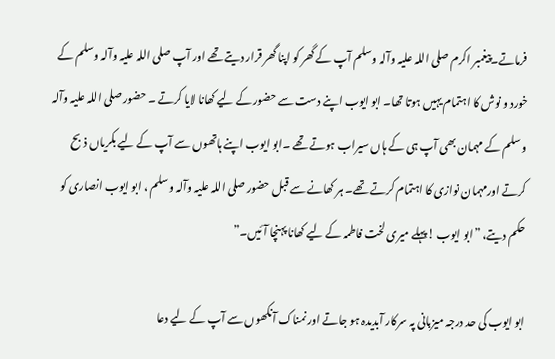فرماتے۔پیغمبر اکرم صلی اللہ علیہ وآلہ وسلم آپ کے گھر کو اپنا گھر قرار دیتے تھے اور آپ صلی اللہ علیہ وآلہ وسلم کے خورد و نوش کا اہتمام یہیں ہوتا تھا۔ ابو ایوب اپنے دست سے حضور کے لیے کھانا لایا کرتے ۔ حضور صلی اللہ علیہ وآلہ وسلم کے مہمان بھی آپ ہی کے ہاں سیراب ہوتے تھے ۔ابو ایوب اپنے ہاتھوں سے آپ کے لیے بکریاں ذبح کرتے اورمہمان نوازی کا اہتمام کرتے تھے۔ ہر کھانے سے قبل حضور صلی اللہ علیہ وآلہ وسلم ، ابو ایوب انصاری کو حکم دیتے، ”ابو ایوب !پہلے میری لخت فاطمہ کے لیے کھانا پہنچا آئیں۔”

ابو ایوب کی حد درجہ میزبانی پہ سرکار آبدیدہ ہو جاتے اور نمناک آنکھوں سے آپ کے لیے دعا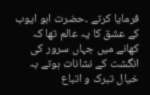فرمایا کرتے ۔حضرت ابو ایوب کے عشق کا یہ عالم تھا کہ کھانے میں جہاں سرور کی انگشت کے نشانات ہوتے بہ خیال تبرک و اتباع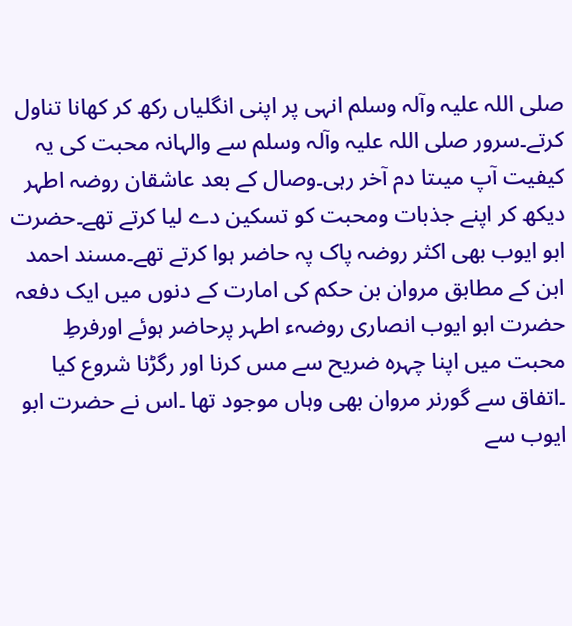صلی اللہ علیہ وآلہ وسلم انہی پر اپنی انگلیاں رکھ کر کھانا تناول کرتے۔سرور صلی اللہ علیہ وآلہ وسلم سے والہانہ محبت کی یہ کیفیت آپ میںتا دم آخر رہی۔وصال کے بعد عاشقان روضہ اطہر دیکھ کر اپنے جذبات ومحبت کو تسکین دے لیا کرتے تھے۔حضرت ابو ایوب بھی اکثر روضہ پاک پہ حاضر ہوا کرتے تھے۔مسند احمد ابن کے مطابق مروان بن حکم کی امارت کے دنوں میں ایک دفعہ حضرت ابو ایوب انصاری روضہء اطہر پرحاضر ہوئے اورفرطِ محبت میں اپنا چہرہ ضریح سے مس کرنا اور رگڑنا شروع کیا ۔اتفاق سے گورنر مروان بھی وہاں موجود تھا ۔اس نے حضرت ابو ایوب سے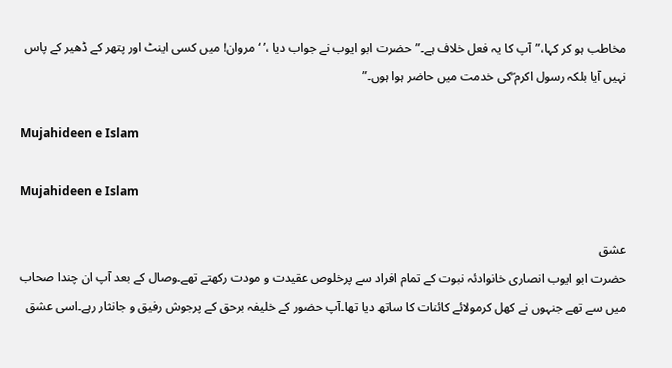مخاطب ہو کر کہا،”آپ کا یہ فعل خلاف ہے۔”حضرت ابو ایوب نے جواب دیا ،’ ‘ مروان! میں کسی اینٹ اور پتھر کے ڈھیر کے پاس نہیں آیا بلکہ رسول اکرم ۖکی خدمت میں حاضر ہوا ہوں۔”

Mujahideen e Islam

Mujahideen e Islam

عشق
حضرت ابو ایوب انصاری خانوادئہ نبوت کے تمام افراد سے پرخلوص عقیدت و مودت رکھتے تھے۔وصال کے بعد آپ ان چندا صحاب میں سے تھے جنہوں نے کھل کرمولائے کائنات کا ساتھ دیا تھا۔آپ حضور کے خلیفہ برحق کے پرجوش رفیق و جانثار رہے۔اسی عشق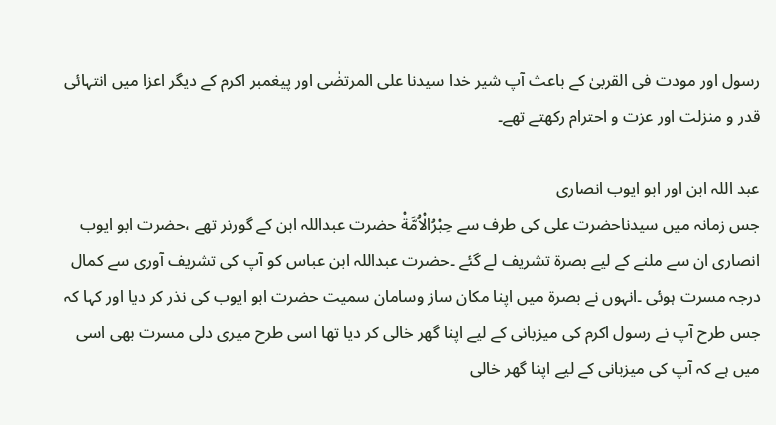رسول اور مودت فی القربیٰ کے باعث آپ شیر خدا سیدنا علی المرتضٰی اور پیغمبر اکرم کے دیگر اعزا میں انتہائی قدر و منزلت اور عزت و احترام رکھتے تھے۔

عبد اللہ ابن اور ابو ایوب انصاری
جس زمانہ میں سیدناحضرت علی کی طرف سے حِبْرُالْاُمَّةْ حضرت عبداللہ ابن کے گورنر تھے ،حضرت ابو ایوب انصاری ان سے ملنے کے لیے بصرة تشریف لے گئے ۔حضرت عبداللہ ابن عباس کو آپ کی تشریف آوری سے کمال درجہ مسرت ہوئی ۔انہوں نے بصرة میں اپنا مکان ساز وسامان سمیت حضرت ابو ایوب کی نذر کر دیا اور کہا کہ جس طرح آپ نے رسول اکرم کی میزبانی کے لیے اپنا گھر خالی کر دیا تھا اسی طرح میری دلی مسرت بھی اسی میں ہے کہ آپ کی میزبانی کے لیے اپنا گھر خالی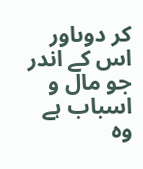کر دوںاور اس کے اندر جو مال و اسباب ہے وہ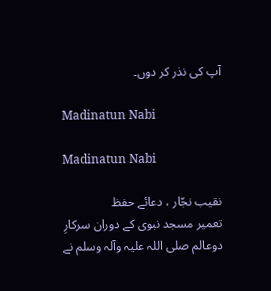آپ کی نذر کر دوں۔

Madinatun Nabi

Madinatun Nabi

نقیب نجّار ، دعائے حفظ
تعمیر مسجد نبوی کے دوران سرکارِ دوعالم صلی اللہ علیہ وآلہ وسلم نے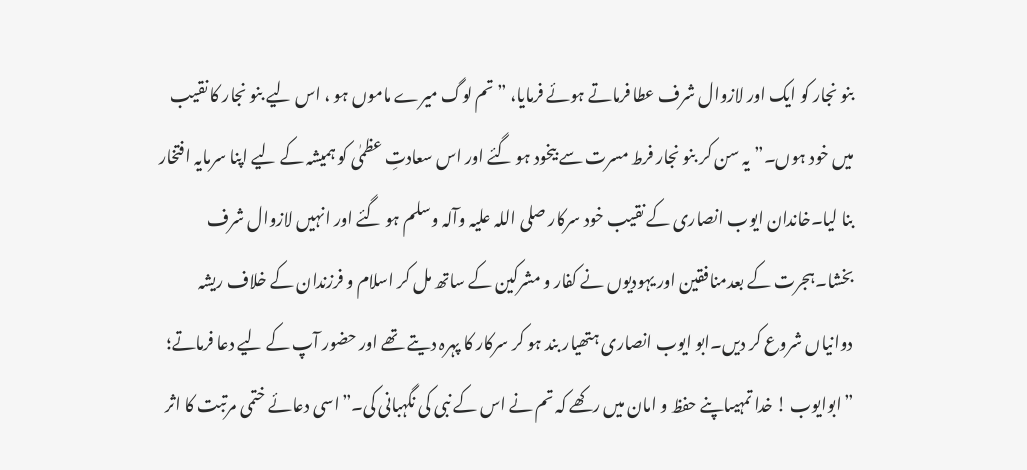بنو نجار کو ایک اور لازوال شرف عطا فرماتے ہوئے فرمایا، ”تم لوگ میرے ماموں ہو ، اس لیے بنو نجار کا نقیب میں خود ہوں۔”یہ سن کر بنو نجار فرط مسرت سے بیخود ہو گئے اور اس سعادتِ عظمٰی کو ہمیشہ کے لیے اپنا سرمایہ افتخار بنا لیا۔خاندان ایوب انصاری کے نقیب خود سرکار صلی اللہ علیہ وآلہ وسلم ہو گئے اور انہیں لازوال شرف بخشا۔ہجرت کے بعدمنافقین اور یہودیوں نے کفار و مشرکین کے ساتھ مل کر اسلام و فرزندان کے خلاف ریشہ دوانیاں شروع کر دیں۔ابو ایوب انصاری ہتھیار بند ہو کر سرکار کا پہرہ دیتے تھے اور حضور آپ کے لیے دعا فرماتے؛ ”ابوایوب ! خدا تمہیںاپنے حفظ و امان میں رکھے کہ تم نے اس کے نبی کی نگہبانی کی۔”اسی دعائے ختمی مرتبت کا اثر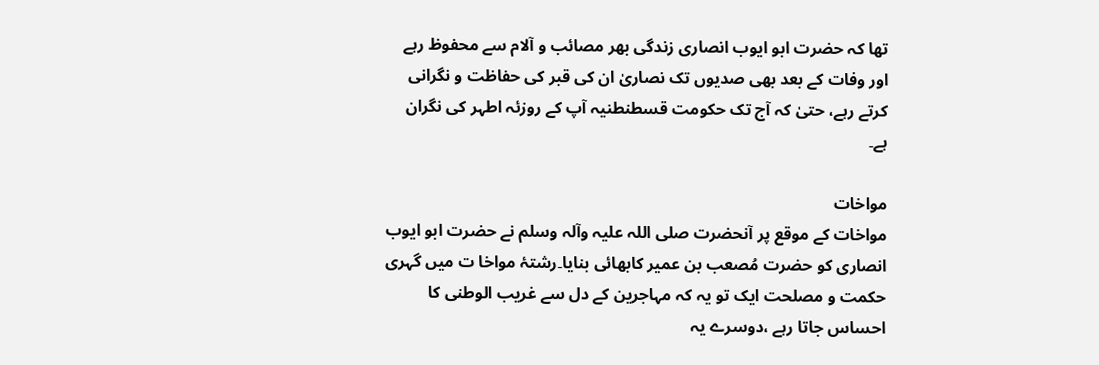تھا کہ حضرت ابو ایوب انصاری زندگی بھر مصائب و آلام سے محفوظ رہے اور وفات کے بعد بھی صدیوں تک نصاریٰ ان کی قبر کی حفاظت و نگرانی کرتے رہے، حتیٰ کہ آج تک حکومت قسطنطنیہ آپ کے روزئہ اطہر کی نگران ہے۔

مواخات
مواخات کے موقع پر آنحضرت صلی اللہ علیہ وآلہ وسلم نے حضرت ابو ایوب انصاری کو حضرت مُصعب بن عمیر کابھائی بنایا۔رشتۂ مواخا ت میں گہری حکمت و مصلحت ایک تو یہ کہ مہاجرین کے دل سے غریب الوطنی کا احساس جاتا رہے ،دوسرے یہ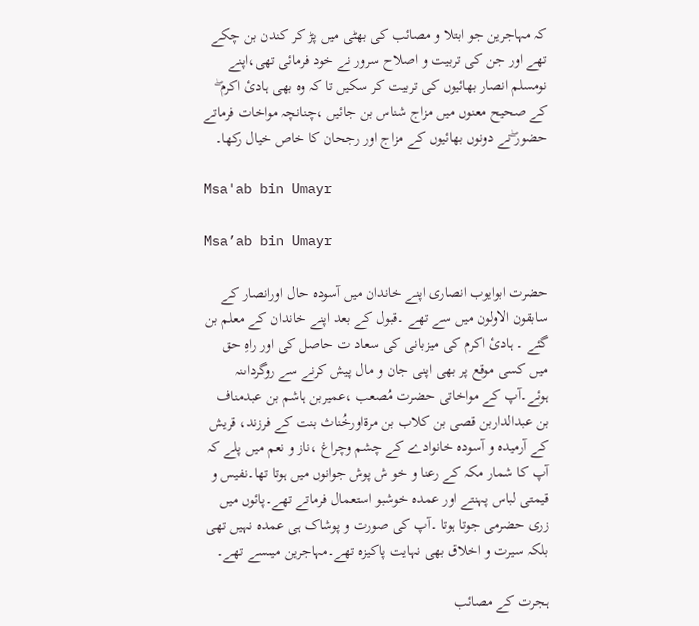کہ مہاجرین جو ابتلا و مصائب کی بھٹی میں پڑ کر کندن بن چکے تھے اور جن کی تربیت و اصلاح سرور نے خود فرمائی تھی،اپنے نومسلم انصار بھائیوں کی تربیت کر سکیں تا کہ وہ بھی ہادیٔ اکرم ۖ کے صحیح معنوں میں مزاج شناس بن جائیں ،چنانچہ مواخات فرماتے حضور ۖنے دونوں بھائیوں کے مزاج اور رجحان کا خاص خیال رکھا۔

Msa'ab bin Umayr

Msa’ab bin Umayr

حضرت ابوایوب انصاری اپنے خاندان میں آسودہ حال اورانصار کے سابقون الاولون میں سے تھے ۔قبول کے بعد اپنے خاندان کے معلم بن گئے ۔ ہادیٔ اکرم کی میزبانی کی سعاد ت حاصل کی اور راہِ حق میں کسی موقع پر بھی اپنی جان و مال پیش کرنے سے روگرداںنہ ہوئے۔آپ کے مواخاتی حضرت مُصعب ،عمیربن ہاشم بن عبدمناف بن عبدالداربن قصی بن کلاب بن مرةاورخُناث بنت کے فرزند، قریش کے آرمیدہ و آسودہ خانوادے کے چشم وچراغ ،ناز و نعم میں پلے کہ آپ کا شمار مکہ کے رعنا و خو ش پوش جوانوں میں ہوتا تھا۔نفیس و قیمتی لباس پہنتے اور عمدہ خوشبو استعمال فرماتے تھے۔پائوں میں زری حضرمی جوتا ہوتا ۔آپ کی صورت و پوشاک ہی عمدہ نہیں تھی بلکہ سیرت و اخلاق بھی نہایت پاکیزہ تھے۔مہاجرین میںسے تھے۔

ہجرت کے مصائب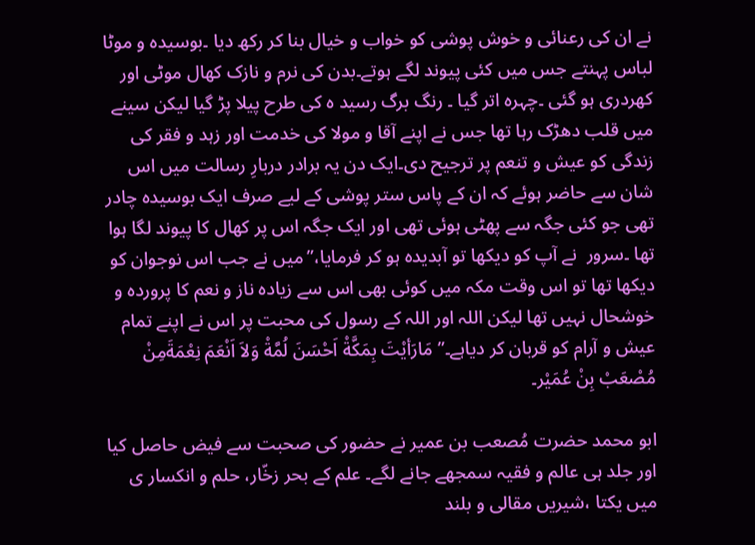نے ان کی رعنائی و خوش پوشی کو خواب و خیال بنا کر رکھ دیا ۔بوسیدہ و موٹا لباس پہنتے جس میں کئی پیوند لگے ہوتے۔بدن کی نرم و نازک کھال موٹی اور کھردری ہو گئی ۔چہرہ اتر گیا ۔ رنگ برگ رسید ہ کی طرح پیلا پڑ گیا لیکن سینے میں قلب دھڑک رہا تھا جس نے اپنے آقا و مولا کی خدمت اور زہد و فقر کی زندگی کو عیش و تنعم پر ترجیح دی۔ایک دن یہ برادر دربارِ رسالت میں اس شان سے حاضر ہوئے کہ ان کے پاس ستر پوشی کے لیے صرف ایک بوسیدہ چادر تھی جو کئی جگہ سے پھٹی ہوئی تھی اور ایک جگہ اس پر کھال کا پیوند لگا ہوا تھا ۔سرور  نے آپ کو دیکھا تو آبدیدہ ہو کر فرمایا،”میں نے جب اس نوجوان کو دیکھا تھا تو اس وقت مکہ میں کوئی بھی اس سے زیادہ ناز و نعم کا پروردہ و خوشحال نہیں تھا لیکن اللہ اور اللہ کے رسول کی محبت پر اس نے اپنے تمام عیش و آرام کو قربان کر دیاہے۔” مَارَأیْتَ بِمَکَّةْ اَحْسَنَ لُمَّةْ وَلاَ اَنْعَمَ نِعْمَةَمِنْ مُصْعَبْ بِنْ عُمَیْر۔

ابو محمد حضرت مُصعب بن عمیر نے حضور کی صحبت سے فیض حاصل کیا اور جلد ہی عالم و فقیہ سمجھے جانے لگے۔ علم کے بحر زخّار، حلم و انکسار ی میں یکتا ،شیریں مقالی و بلند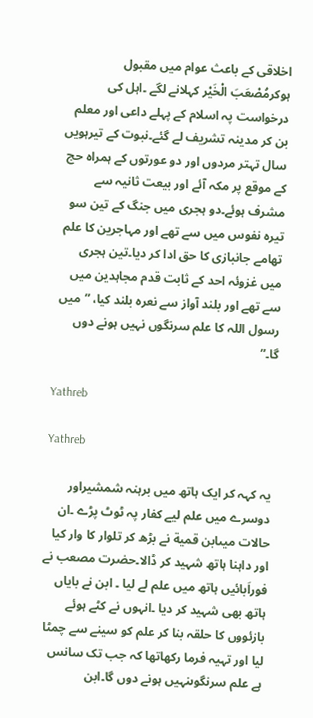اخلاقی کے باعث عوام میں مقبول ہوکرمُصْعَبَ الْخَیْر کہلانے لگے ۔اہل کی درخواست پہ اسلام کے پہلے داعی اور معلم بن کر مدینہ تشریف لے گئے۔نبوت کے تیرہویں سال تہتر مردوں اور دو عورتوں کے ہمراہ حج کے موقع پر مکہ آئے اور بیعت ثانیہ سے مشرف ہوئے۔دو ہجری میں جنگ کے تین سو تیرہ نفوس میں سے تھے اور مہاجرین کا علم تھامے جانبازی کا حق ادا کر دیا۔تین ہجری میں غزوئہ احد کے ثابت قدم مجاہدین میں سے تھے اور بلند آواز سے نعرہ بلند کیا، ”میں رسول اللہ کا علم سرنگوں نہیں ہونے دوں گا۔”

Yathreb

Yathreb

یہ کہہ کر ایک ہاتھ میں برہنہ شمشیراور دوسرے میں علم لیے کفار پہ ٹوٹ پڑے ۔ان حالات میںابن قمیة نے بڑھ کر تلوار کا وار کیا اور داہنا ہاتھ شہید کر ڈالا۔حضرت مصعب نے فوراَبائیں ہاتھ میں علم لے لیا ۔ ابن نے بایاں ہاتھ بھی شہید کر دیا ۔انہوں نے کٹے ہوئے بازئووں کا حلقہ بنا کر علم کو سینے سے چمٹا لیا اور تہیہ فرما رکھاتھا کہ جب تک سانس ہے علم سرنگوںنہیں ہونے دوں گا۔ابن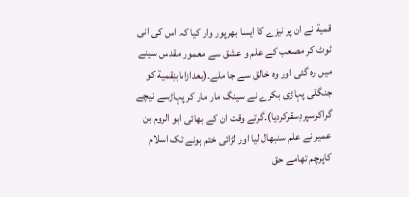قمیة نے ان پر نیزے کا ایسا بھرپور وار کیا کہ اس کی انی ٹوٹ کر مصعب کے علم و عشق سے معمور مقدس سینے میں رہ گئی اور وہ خالق سے جا ملے۔(بعدازاںابنِقمیة کو جنگلی پہاڑی بکرے نے سینگ مار مار کر پہاڑسے نیچے گراکرسپردِسقرکردیا)۔گرتے وقت ان کے بھائی ابو الروم بن عمیر نے علم سنبھال لیا اور لڑائی ختم ہونے تک اسلام کاپرچم تھامے حق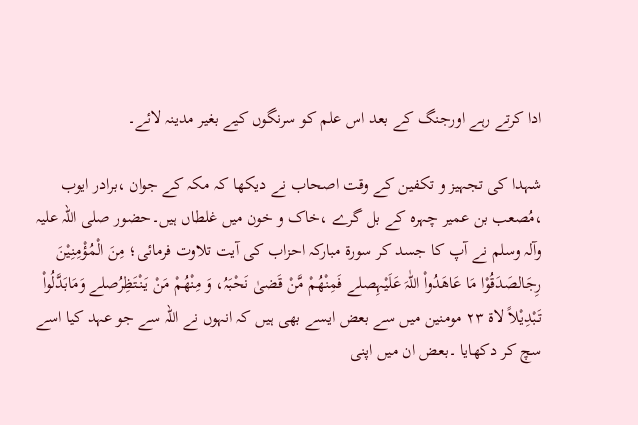ادا کرتے رہے اورجنگ کے بعد اس علم کو سرنگوں کیے بغیر مدینہ لائے۔

شہدا کی تجہیز و تکفین کے وقت اصحاب نے دیکھا کہ مکہ کے جوان ،برادر ایوب ،مُصعب بن عمیر چہرہ کے بل گرے ،خاک و خون میں غلطاں ہیں۔حضور صلی اللہ علیہ وآلہ وسلم نے آپ کا جسد کر سورة مبارکہ احزاب کی آیت تلاوت فرمائی؛ مِنَ الْمُؤْمِنِیْنَ رِجَالصَدَقُوْا مَا عَاھَدُواْ اللّٰہَ عَلَیْہِصلے فَمِنْھُمْ مَّنْ قَضیٰ نَحْبَہُ، وَ مِنْھُمْ مَنْ یَنْتَظِرُصلے وَمَابَدَّلُواْ تَبْدِیْلاً لاة ٢٣ مومنین میں سے بعض ایسے بھی ہیں کہ انہوں نے اللہ سے جو عہد کیا اسے سچ کر دکھایا ۔بعض ان میں اپنی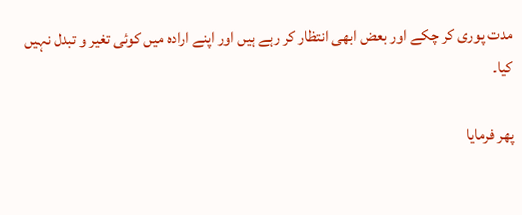مدت پوری کر چکے اور بعض ابھی انتظار کر رہے ہیں اور اپنے ارادہ میں کوئی تغیر و تبدل نہیں کیا۔

پھر فرمایا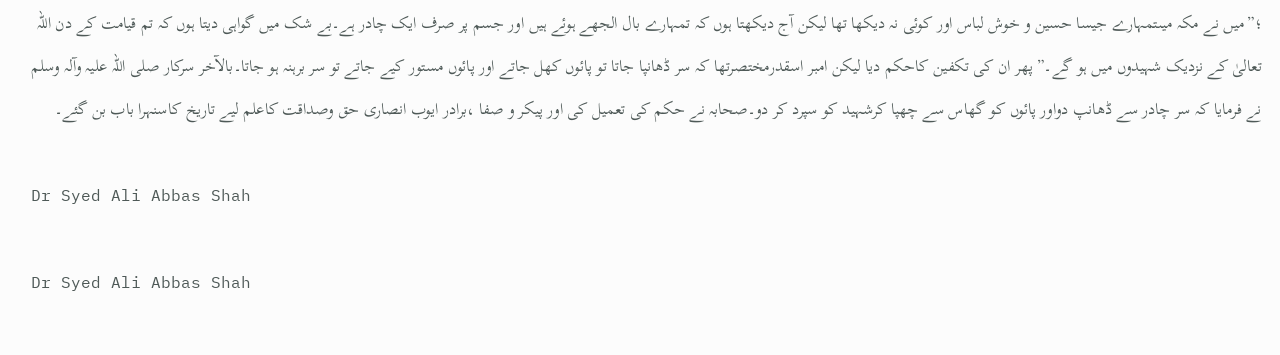؛”میں نے مکہ میںتمہارے جیسا حسین و خوش لباس اور کوئی نہ دیکھا تھا لیکن آج دیکھتا ہوں کہ تمہارے بال الجھے ہوئے ہیں اور جسم پر صرف ایک چادر ہے۔بے شک میں گواہی دیتا ہوں کہ تم قیامت کے دن اللہ تعالیٰ کے نزدیک شہیدوں میں ہو گے۔” پھر ان کی تکفین کاحکم دیا لیکن امبر اسقدرمختصرتھا کہ سر ڈھانپا جاتا تو پائوں کھل جاتے اور پائوں مستور کیے جاتے تو سر برہنہ ہو جاتا۔بالآخر سرکار صلی اللہ علیہ وآلہ وسلم نے فرمایا کہ سر چادر سے ڈھانپ دواور پائوں کو گھاس سے چھپا کرشہید کو سپرد کر دو۔صحابہ نے حکم کی تعمیل کی اور پیکر و صفا ،برادر ایوب انصاری حق وصداقت کاعلم لیے تاریخ کاسنہرا باب بن گئے۔

Dr Syed Ali Abbas Shah

Dr Syed Ali Abbas Shah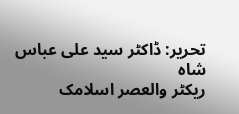تحریر: ڈاکٹر سید علی عباس شاہ
ریکٹر والعصر اسلامک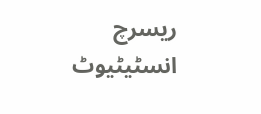ریسرچ انسٹیٹیوٹ